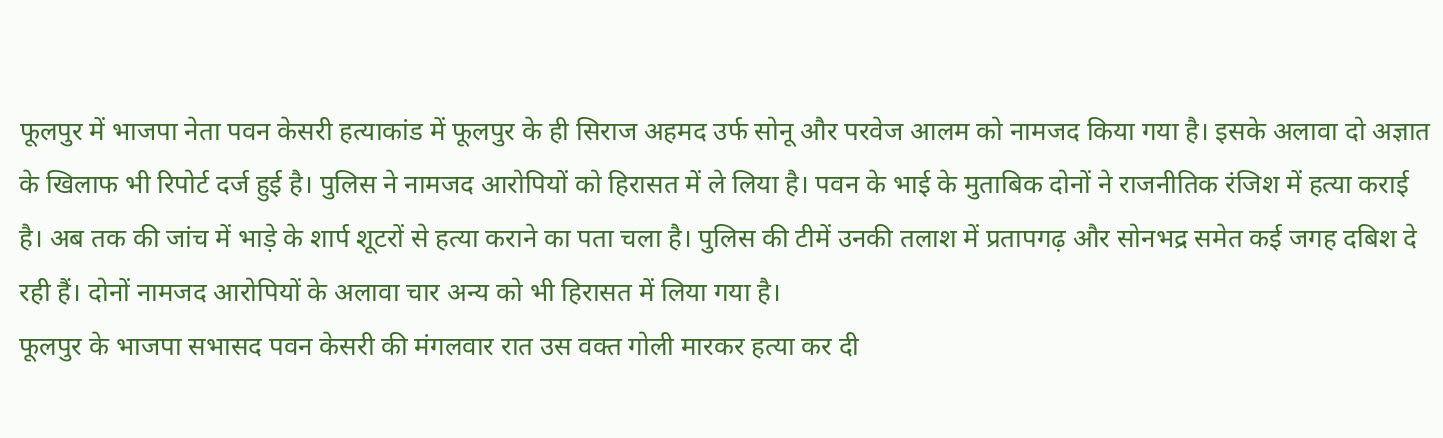फूलपुर में भाजपा नेता पवन केसरी हत्याकांड में फूलपुर के ही सिराज अहमद उर्फ सोनू और परवेज आलम को नामजद किया गया है। इसके अलावा दो अज्ञात के खिलाफ भी रिपोर्ट दर्ज हुई है। पुलिस ने नामजद आरोपियों को हिरासत में ले लिया है। पवन के भाई के मुताबिक दोनों ने राजनीतिक रंजिश में हत्या कराई है। अब तक की जांच में भाड़े के शार्प शूटरों से हत्या कराने का पता चला है। पुलिस की टीमें उनकी तलाश में प्रतापगढ़ और सोनभद्र समेत कई जगह दबिश दे रही हैं। दोनों नामजद आरोपियों के अलावा चार अन्य को भी हिरासत में लिया गया है।
फूलपुर के भाजपा सभासद पवन केसरी की मंगलवार रात उस वक्त गोली मारकर हत्या कर दी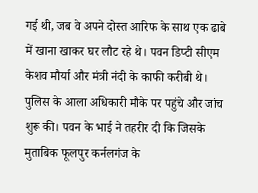गई थी, जब वे अपने दोस्त आरिफ के साथ एक ढाबे में खाना खाकर घर लौट रहे थे। पवन डिप्टी सीएम केशव मौर्या और मंत्री नंदी के काफी करीबी थे। पुलिस के आला अधिकारी मौके पर पहुंचे और जांच शुरू की। पवन के भाई ने तहरीर दी कि जिसके मुताबिक फूलपुर कर्नलगंज के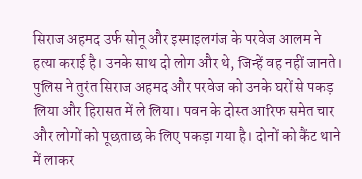सिराज अहमद उर्फ सोनू और इस्माइलगंज के परवेज आलम ने हत्या कराई है। उनके साथ दो लोग और थे, जिन्हें वह नहीं जानते। पुलिस ने तुरंत सिराज अहमद और परवेज को उनके घरों से पकड़ लिया और हिरासत में ले लिया। पवन के दोस्त आरिफ समेत चार और लोगों को पूछताछ के लिए पकड़ा गया है। दोनों को कैंट थाने में लाकर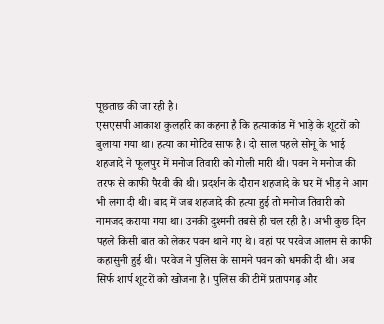पूछताछ की जा रही है।
एसएसपी आकाश कुलहरि का कहना है कि हत्याकांड में भाड़े के शूटरों को बुलाया गया था। हत्या का मोटिव साफ है। दो साल पहले सोनू के भाई शहजादे ने फूलपुर में मनोज तिवारी को गोली मारी थी। पवन ने मनोज की तरफ से काफी पैरवी की थी। प्रदर्शन के दौरान शहजादे के घर में भीड़ ने आग भी लगा दी थी। बाद में जब शहजादे की हत्या हुई तो मनोज तिवारी को नामजद कराया गया था। उनकी दुश्मनी तबसे ही चल रही है। अभी कुछ दिन पहले किसी बात को लेकर पवन थाने गए थे। वहां पर परवेज आलम से काफी कहासुनी हुई थी। परवेज ने पुलिस के सामने पवन को धमकी दी थी। अब सिर्फ शार्प शूटरों को खोजना है। पुलिस की टीमें प्रतापगढ़ और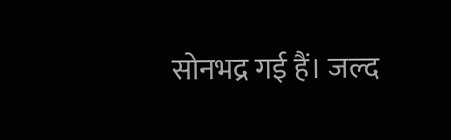सोनभद्र गई हैं। जल्द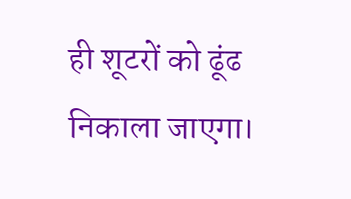ही शूटरों को ढूंढ निकाला जाएगा।